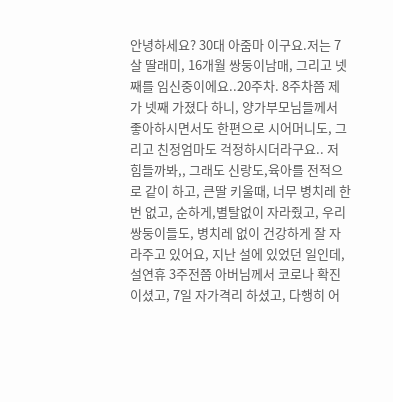안녕하세요? 30대 아줌마 이구요.저는 7살 딸래미, 16개월 쌍둥이남매, 그리고 넷째를 임신중이에요..20주차. 8주차쯤 제가 넷째 가졌다 하니, 양가부모님들께서 좋아하시면서도 한편으로 시어머니도, 그리고 친정엄마도 걱정하시더라구요.. 저 힘들까봐,, 그래도 신랑도,육아를 전적으로 같이 하고, 큰딸 키울때, 너무 병치레 한번 없고, 순하게,별탈없이 자라줬고, 우리 쌍둥이들도, 병치레 없이 건강하게 잘 자라주고 있어요, 지난 설에 있었던 일인데, 설연휴 3주전쯤 아버님께서 코로나 확진이셨고, 7일 자가격리 하셨고, 다행히 어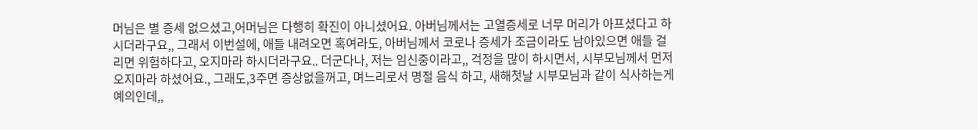머님은 별 증세 없으셨고,어머님은 다행히 확진이 아니셨어요. 아버님께서는 고열증세로 너무 머리가 아프셨다고 하시더라구요,, 그래서 이번설에, 애들 내려오면 혹여라도, 아버님께서 코로나 증세가 조금이라도 남아있으면 애들 걸리면 위험하다고, 오지마라 하시더라구요.. 더군다나, 저는 임신중이라고,, 걱정을 많이 하시면서, 시부모님께서 먼저 오지마라 하셨어요., 그래도,3주면 증상없을꺼고, 며느리로서 명절 음식 하고, 새해첫날 시부모님과 같이 식사하는게 예의인데,,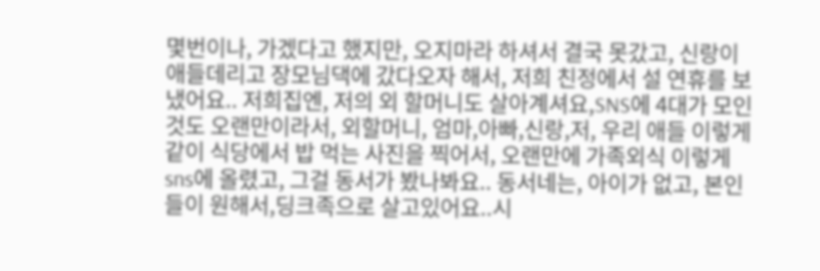몇번이나, 가겠다고 했지만, 오지마라 하셔서 결국 못갔고, 신랑이 애들데리고 장모님댁에 갔다오자 해서, 저희 친정에서 설 연휴를 보냈어요.. 저희집엔, 저의 외 할머니도 살아계셔요,SNS에 4대가 모인것도 오랜만이라서, 외할머니, 엄마,아빠,신랑,저, 우리 애들 이렇게 같이 식당에서 밥 먹는 사진을 찍어서, 오랜만에 가족외식 이렇게 sns에 올렸고, 그걸 동서가 봤나봐요.. 동서네는, 아이가 없고, 본인들이 원해서,딩크족으로 살고있어요..시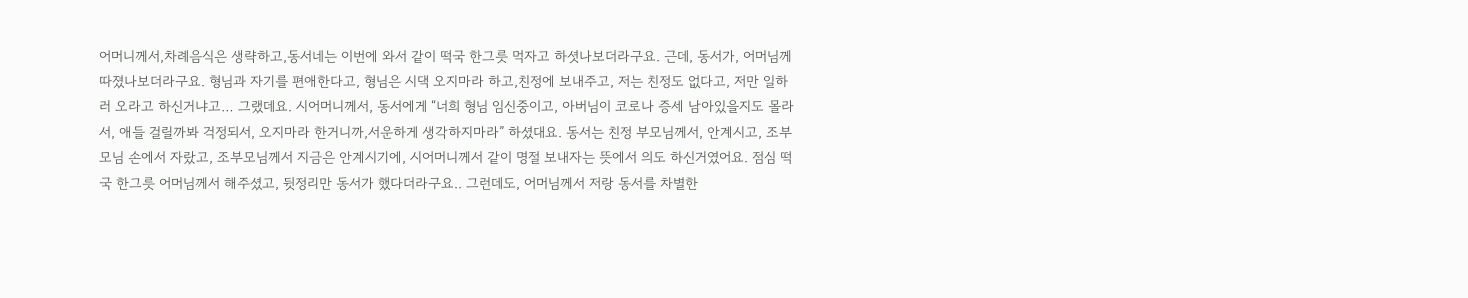어머니께서,차례음식은 생략하고,동서네는 이번에 와서 같이 떡국 한그릇 먹자고 하셧나보더라구요. 근데, 동서가, 어머님께 따졌나보더라구요. 형님과 자기를 편애한다고, 형님은 시댁 오지마라 하고,친정에 보내주고, 저는 친정도 없다고, 저만 일하러 오라고 하신거냐고… 그랬데요. 시어머니께서, 동서에게 “너희 형님 임신중이고, 아버님이 코로나 증세 남아있을지도 몰라서, 애들 걸릴까봐 걱정되서, 오지마라 한거니까,서운하게 생각하지마라” 하셨대요. 동서는 친정 부모님께서, 안계시고, 조부모님 손에서 자랐고, 조부모님께서 지금은 안계시기에, 시어머니께서 같이 명절 보내자는 뜻에서 의도 하신거였어요. 점심 떡국 한그릇 어머님께서 해주셨고, 뒷정리만 동서가 했다더라구요.. 그런데도, 어머님께서 저랑 동서를 차별한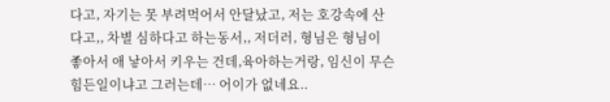다고, 자기는 못 부려먹어서 안달났고, 저는 호강속에 산다고,, 차별 심하다고 하는동서,, 저더러, 형님은 형님이 좋아서 애 낳아서 키우는 건데,육아하는거랑, 임신이 무슨 힘든일이냐고 그러는데… 어이가 없네요..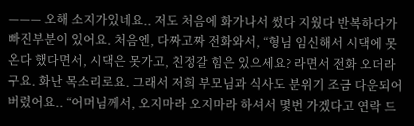——— 오해 소지가있네요.. 저도 처음에 화가나서 썼다 지웠다 반복하다가 빠진부분이 있어요. 처음엔, 다짜고짜 전화와서, “형님 임신해서 시댁에 못온다 했다면서, 시댁은 못가고, 친정갈 힘은 있으세요? 라면서 전화 오더라구요. 화난 목소리로요. 그래서 저희 부모님과 식사도 분위기 조금 다운되어 버렸어요.. “어머님께서, 오지마라 오지마라 하셔서 몇번 가겠다고 연락 드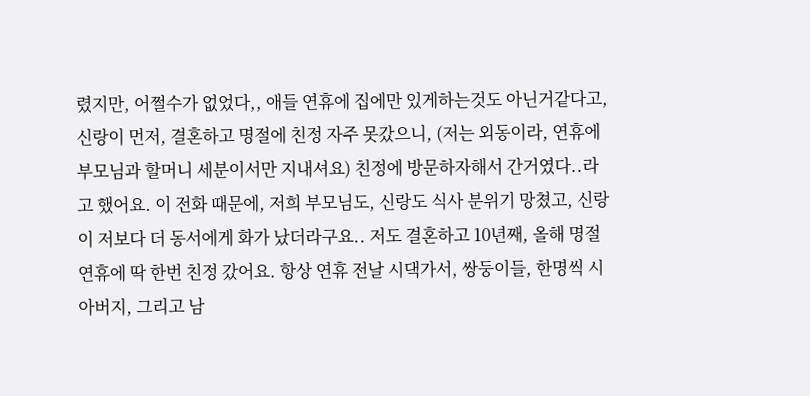렸지만, 어쩔수가 없었다,, 애들 연휴에 집에만 있게하는것도 아닌거같다고, 신랑이 먼저, 결혼하고 명절에 친정 자주 못갔으니, (저는 외동이라, 연휴에 부모님과 할머니 세분이서만 지내셔요) 친정에 방문하자해서 간거였다..라고 했어요. 이 전화 때문에, 저희 부모님도, 신랑도 식사 분위기 망쳤고, 신랑이 저보다 더 동서에게 화가 났더라구요.. 저도 결혼하고 10년째, 올해 명절연휴에 딱 한번 친정 갔어요. 항상 연휴 전날 시댁가서, 쌍둥이들, 한명씩 시아버지, 그리고 남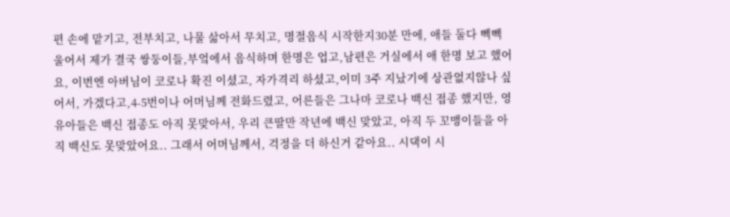편 손에 맡기고, 전부치고, 나물 삶아서 무치고, 명절음식 시작한지30분 만에, 애들 둘다 빽빽 울어서 제가 결국 쌍둥이들,부엌에서 음식하며 한명은 업고,남편은 거실에서 애 한명 보고 했어요, 이번엔 아버님이 코로나 확진 이셨고, 자가격리 하셨고,이미 3주 지났기에 상관없지않나 싶어서, 가겠다고,4-5번이나 어머님께 전화드렸고, 어른들은 그나마 코로나 백신 접종 했지만, 영유아들은 백신 접종도 아직 못맞아서, 우리 큰딸만 작년에 백신 맞았고, 아직 두 꼬맹이들을 아직 백신도 못맞았어요.. 그래서 어머님께서, 걱정을 더 하신거 같아요.. 시댁이 시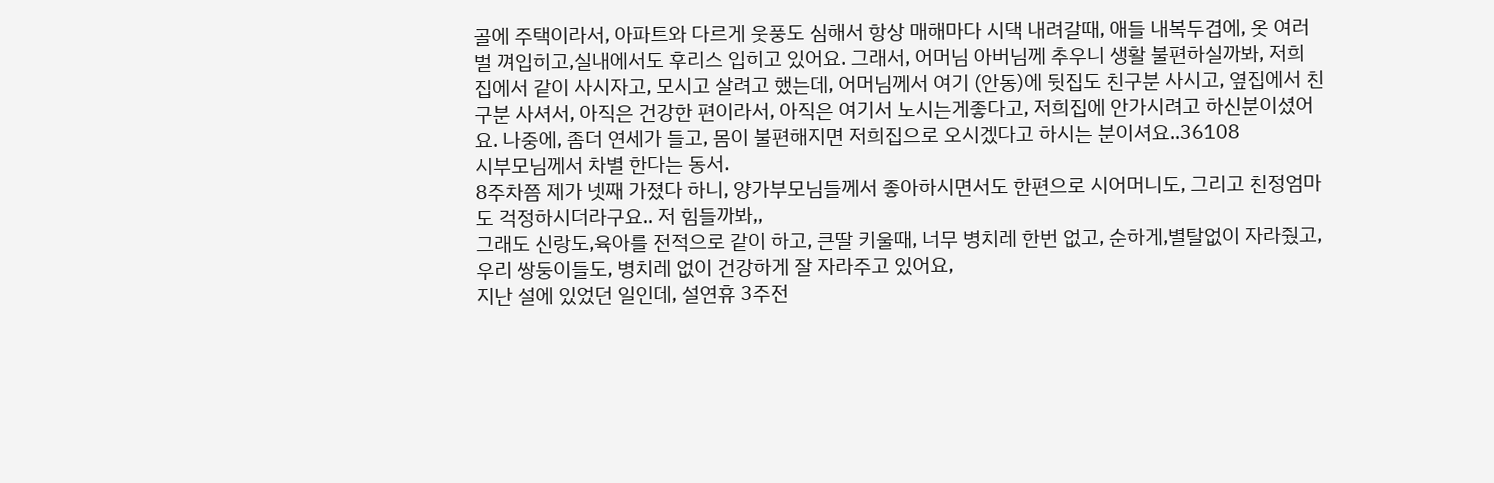골에 주택이라서, 아파트와 다르게 웃풍도 심해서 항상 매해마다 시댁 내려갈때, 애들 내복두겹에, 옷 여러벌 껴입히고,실내에서도 후리스 입히고 있어요. 그래서, 어머님 아버님께 추우니 생활 불편하실까봐, 저희 집에서 같이 사시자고, 모시고 살려고 했는데, 어머님께서 여기 (안동)에 뒷집도 친구분 사시고, 옆집에서 친구분 사셔서, 아직은 건강한 편이라서, 아직은 여기서 노시는게좋다고, 저희집에 안가시려고 하신분이셨어요. 나중에, 좀더 연세가 들고, 몸이 불편해지면 저희집으로 오시겠다고 하시는 분이셔요..36108
시부모님께서 차별 한다는 동서.
8주차쯤 제가 넷째 가졌다 하니, 양가부모님들께서 좋아하시면서도 한편으로 시어머니도, 그리고 친정엄마도 걱정하시더라구요.. 저 힘들까봐,,
그래도 신랑도,육아를 전적으로 같이 하고, 큰딸 키울때, 너무 병치레 한번 없고, 순하게,별탈없이 자라줬고, 우리 쌍둥이들도, 병치레 없이 건강하게 잘 자라주고 있어요,
지난 설에 있었던 일인데, 설연휴 3주전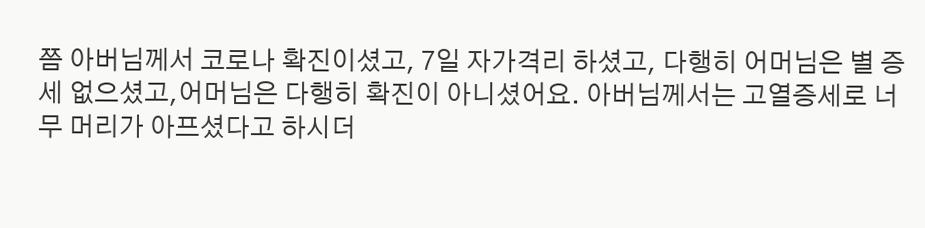쯤 아버님께서 코로나 확진이셨고, 7일 자가격리 하셨고, 다행히 어머님은 별 증세 없으셨고,어머님은 다행히 확진이 아니셨어요. 아버님께서는 고열증세로 너무 머리가 아프셨다고 하시더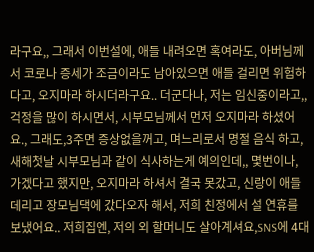라구요,, 그래서 이번설에, 애들 내려오면 혹여라도, 아버님께서 코로나 증세가 조금이라도 남아있으면 애들 걸리면 위험하다고, 오지마라 하시더라구요.. 더군다나, 저는 임신중이라고,, 걱정을 많이 하시면서, 시부모님께서 먼저 오지마라 하셨어요., 그래도,3주면 증상없을꺼고, 며느리로서 명절 음식 하고, 새해첫날 시부모님과 같이 식사하는게 예의인데,, 몇번이나, 가겠다고 했지만, 오지마라 하셔서 결국 못갔고, 신랑이 애들데리고 장모님댁에 갔다오자 해서, 저희 친정에서 설 연휴를 보냈어요.. 저희집엔, 저의 외 할머니도 살아계셔요,SNS에 4대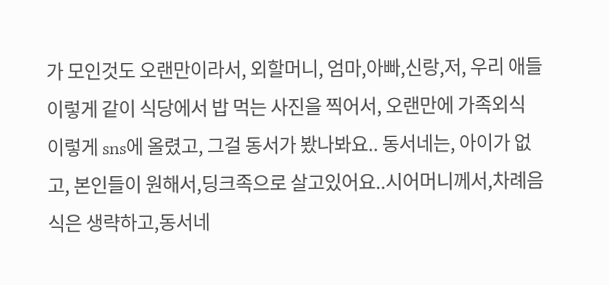가 모인것도 오랜만이라서, 외할머니, 엄마,아빠,신랑,저, 우리 애들 이렇게 같이 식당에서 밥 먹는 사진을 찍어서, 오랜만에 가족외식 이렇게 sns에 올렸고, 그걸 동서가 봤나봐요.. 동서네는, 아이가 없고, 본인들이 원해서,딩크족으로 살고있어요..시어머니께서,차례음식은 생략하고,동서네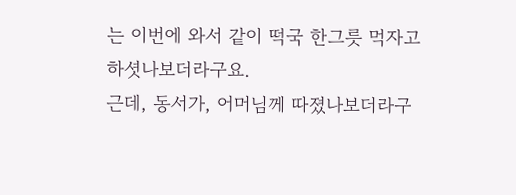는 이번에 와서 같이 떡국 한그릇 먹자고 하셧나보더라구요.
근데, 동서가, 어머님께 따졌나보더라구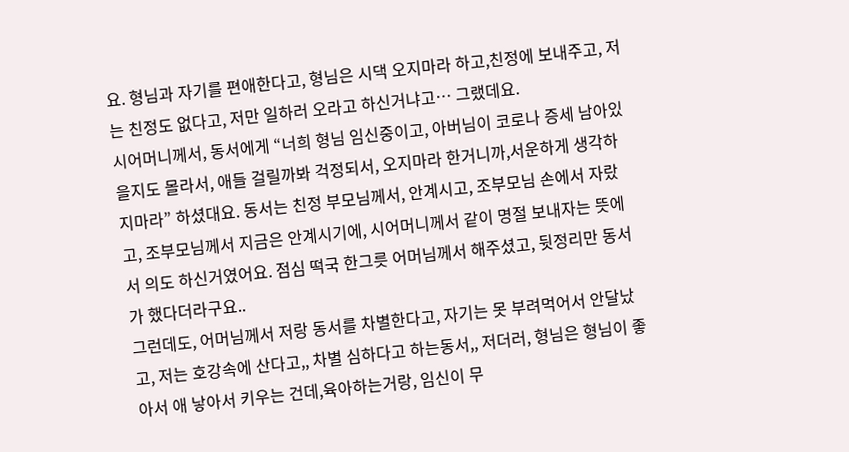요. 형님과 자기를 편애한다고, 형님은 시댁 오지마라 하고,친정에 보내주고, 저는 친정도 없다고, 저만 일하러 오라고 하신거냐고… 그랬데요.
시어머니께서, 동서에게 “너희 형님 임신중이고, 아버님이 코로나 증세 남아있을지도 몰라서, 애들 걸릴까봐 걱정되서, 오지마라 한거니까,서운하게 생각하지마라” 하셨대요. 동서는 친정 부모님께서, 안계시고, 조부모님 손에서 자랐고, 조부모님께서 지금은 안계시기에, 시어머니께서 같이 명절 보내자는 뜻에서 의도 하신거였어요. 점심 떡국 한그릇 어머님께서 해주셨고, 뒷정리만 동서가 했다더라구요..
그런데도, 어머님께서 저랑 동서를 차별한다고, 자기는 못 부려먹어서 안달났고, 저는 호강속에 산다고,, 차별 심하다고 하는동서,, 저더러, 형님은 형님이 좋아서 애 낳아서 키우는 건데,육아하는거랑, 임신이 무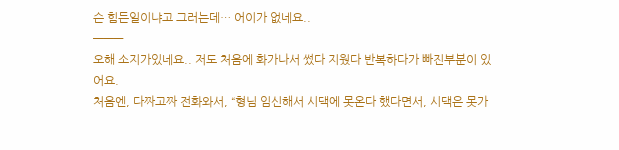슨 힘든일이냐고 그러는데… 어이가 없네요..
———
오해 소지가있네요.. 저도 처음에 화가나서 썼다 지웠다 반복하다가 빠진부분이 있어요.
처음엔, 다짜고짜 전화와서, “형님 임신해서 시댁에 못온다 했다면서, 시댁은 못가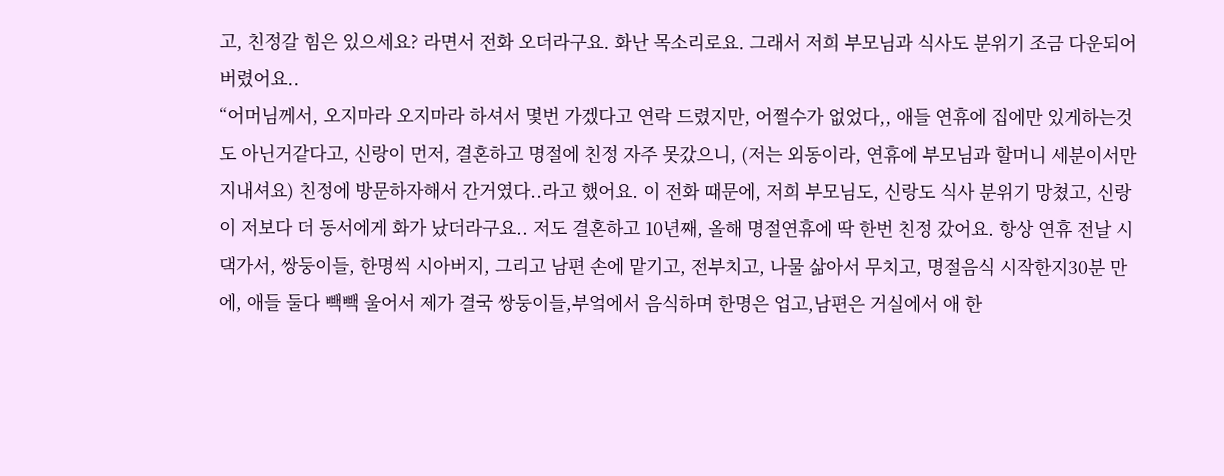고, 친정갈 힘은 있으세요? 라면서 전화 오더라구요. 화난 목소리로요. 그래서 저희 부모님과 식사도 분위기 조금 다운되어 버렸어요..
“어머님께서, 오지마라 오지마라 하셔서 몇번 가겠다고 연락 드렸지만, 어쩔수가 없었다,, 애들 연휴에 집에만 있게하는것도 아닌거같다고, 신랑이 먼저, 결혼하고 명절에 친정 자주 못갔으니, (저는 외동이라, 연휴에 부모님과 할머니 세분이서만 지내셔요) 친정에 방문하자해서 간거였다..라고 했어요. 이 전화 때문에, 저희 부모님도, 신랑도 식사 분위기 망쳤고, 신랑이 저보다 더 동서에게 화가 났더라구요.. 저도 결혼하고 10년째, 올해 명절연휴에 딱 한번 친정 갔어요. 항상 연휴 전날 시댁가서, 쌍둥이들, 한명씩 시아버지, 그리고 남편 손에 맡기고, 전부치고, 나물 삶아서 무치고, 명절음식 시작한지30분 만에, 애들 둘다 빽빽 울어서 제가 결국 쌍둥이들,부엌에서 음식하며 한명은 업고,남편은 거실에서 애 한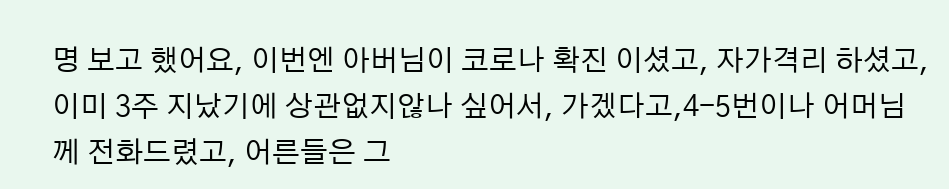명 보고 했어요, 이번엔 아버님이 코로나 확진 이셨고, 자가격리 하셨고,이미 3주 지났기에 상관없지않나 싶어서, 가겠다고,4-5번이나 어머님께 전화드렸고, 어른들은 그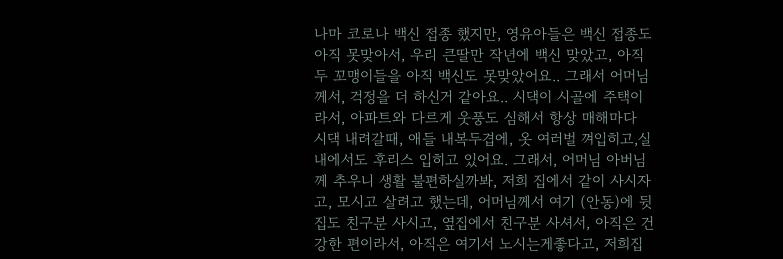나마 코로나 백신 접종 했지만, 영유아들은 백신 접종도 아직 못맞아서, 우리 큰딸만 작년에 백신 맞았고, 아직 두 꼬맹이들을 아직 백신도 못맞았어요.. 그래서 어머님께서, 걱정을 더 하신거 같아요.. 시댁이 시골에 주택이라서, 아파트와 다르게 웃풍도 심해서 항상 매해마다 시댁 내려갈때, 애들 내복두겹에, 옷 여러벌 껴입히고,실내에서도 후리스 입히고 있어요. 그래서, 어머님 아버님께 추우니 생활 불편하실까봐, 저희 집에서 같이 사시자고, 모시고 살려고 했는데, 어머님께서 여기 (안동)에 뒷집도 친구분 사시고, 옆집에서 친구분 사셔서, 아직은 건강한 편이라서, 아직은 여기서 노시는게좋다고, 저희집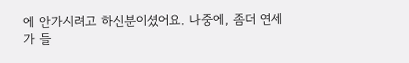에 안가시려고 하신분이셨어요. 나중에, 좀더 연세가 들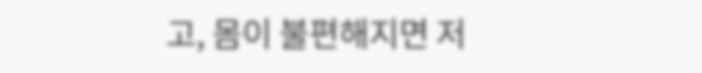고, 몸이 불편해지면 저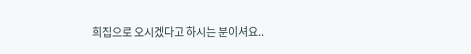희집으로 오시겠다고 하시는 분이셔요..